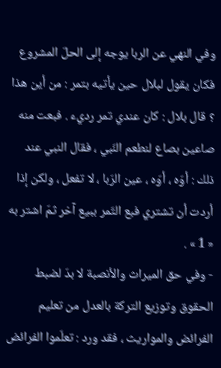وفي النهي عن الربا يوجه إلى الحلّ المشروع فكان يقول لبلال حين يأتيه بتمر : من أين هذا ؟ قال بلال : كان عندي تمر رديء . فبعت منه صاعين بصاع لنطعم النّبي ، فقال النبي عند ذلك : أوّه ، أوّه ، عين الرّبا ، لا تفعل ، ولكن إذا أردت أن تشتري فبع التّمر ببيع آخر ثمّ اشتر به « 1 » .
- وفي حق الميراث والأنصبة لا بدّ لضبط الحقوق وتوزيع التركة بالعدل من تعليم الفرائض والمواريث ، فقد ورد : تعلّموا الفرائض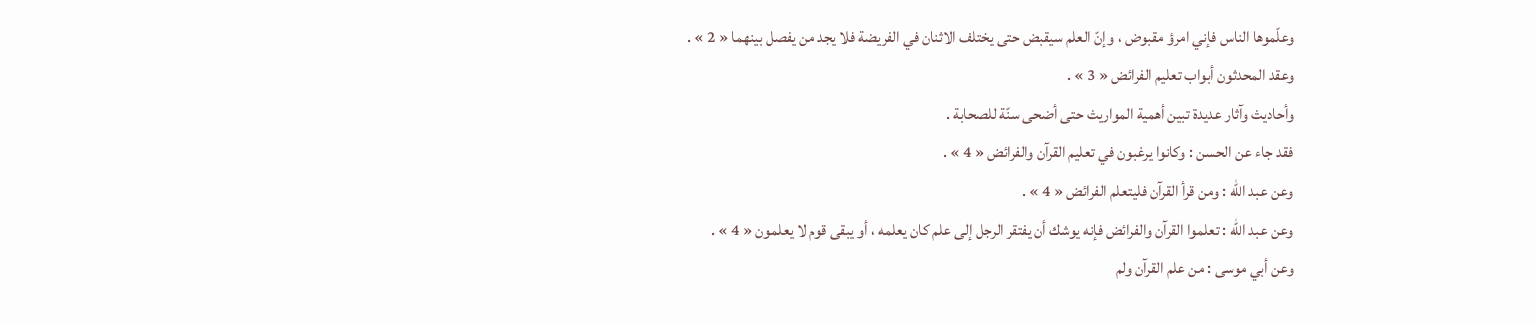وعلّموها الناس فإني امرؤ مقبوض ، وإنّ العلم سيقبض حتى يختلف الاثنان في الفريضة فلا يجد من يفصل بينهما « 2 » .
وعقد المحدثون أبواب تعليم الفرائض « 3 » .
وأحاديث وآثار عديدة تبين أهمية المواريث حتى أضحى سنّة للصحابة .
فقد جاء عن الحسن : وكانوا يرغبون في تعليم القرآن والفرائض « 4 » .
وعن عبد اللّه : ومن قرأ القرآن فليتعلم الفرائض « 4 » .
وعن عبد اللّه : تعلموا القرآن والفرائض فإنه يوشك أن يفتقر الرجل إلى علم كان يعلمه ، أو يبقى قوم لا يعلمون « 4 » .
وعن أبي موسى : من علم القرآن ولم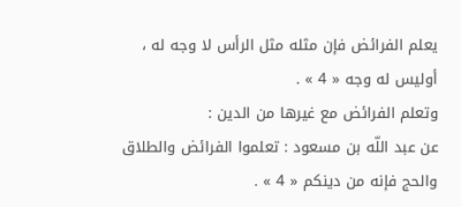يعلم الفرائض فإن مثله مثل الرأس لا وجه له ، أوليس له وجه « 4 » .
وتعلم الفرائض مع غيرها من الدين :
عن عبد اللّه بن مسعود : تعلموا الفرائض والطلاق والحج فإنه من دينكم « 4 » .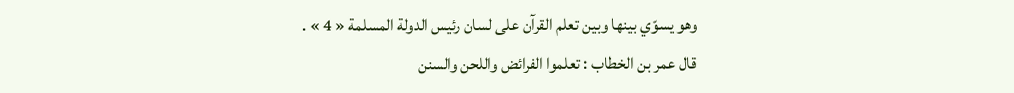وهو يسوّي بينها وبين تعلم القرآن على لسان رئيس الدولة المسلمة « 4 » .
قال عمر بن الخطاب : تعلموا الفرائض واللحن والسنن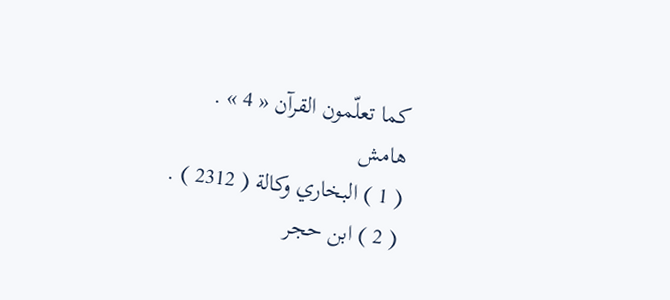كما تعلّمون القرآن « 4 » .
هامش
( 1 ) البخاري وكالة ( 2312 ) .
( 2 ) ابن حجر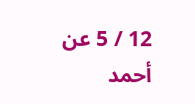12 / 5 عن أحمد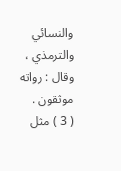والنسائي والترمذي ، وقال : رواته موثقون .
( 3 ) مثل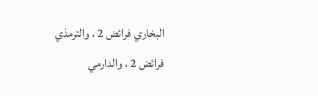البخاري فرائض 2 ، والترمذي فرائض 2 ، والدارمي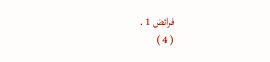فرائض 1 .
( 4 )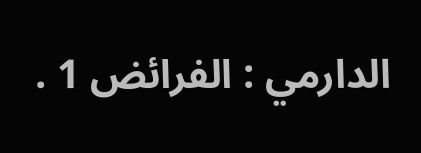الدارمي : الفرائض 1 .